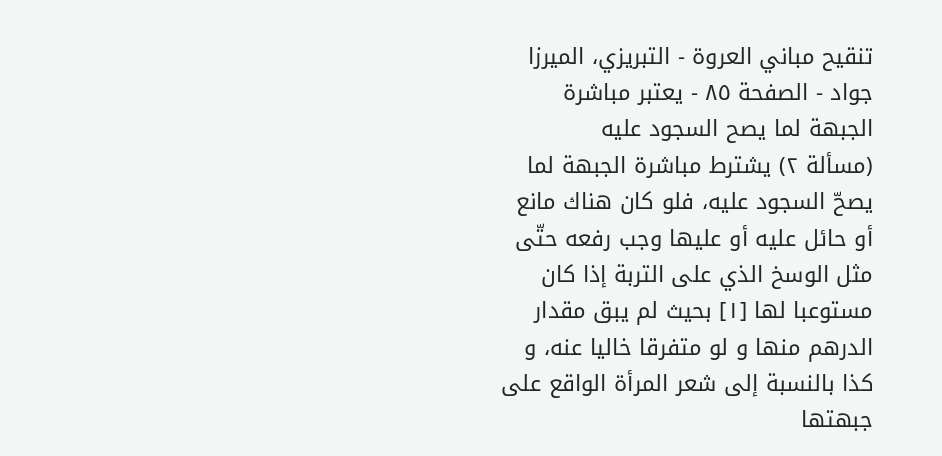تنقيح مباني العروة - التبريزي، الميرزا جواد - الصفحة ٨٥ - يعتبر مباشرة الجبهة لما يصح السجود عليه
(مسألة ٢) يشترط مباشرة الجبهة لما يصحّ السجود عليه، فلو كان هناك مانع أو حائل عليه أو عليها وجب رفعه حتّى مثل الوسخ الذي على التربة إذا كان مستوعبا لها [١] بحيث لم يبق مقدار الدرهم منها و لو متفرقا خاليا عنه، و كذا بالنسبة إلى شعر المرأة الواقع على جبهتها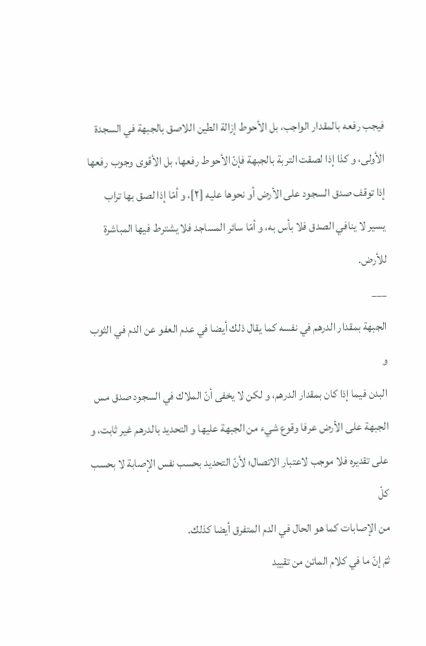فيجب رفعه بالمقدار الواجب، بل الأحوط إزالة الطين اللاصق بالجبهة في السجدة الأولى، و كذا إذا لصقت التربة بالجبهة فإنّ الأحوط رفعها، بل الأقوى وجوب رفعها إذا توقف صدق السجود على الأرض أو نحوها عليه [٢]، و أمّا إذا لصق بها تراب يسير لا ينافي الصدق فلا بأس به، و أمّا سائر المساجد فلا يشترط فيها المباشرة للأرض.
___
الجبهة بمقدار الدرهم في نفسه كما يقال ذلك أيضا في عدم العفو عن الدم في الثوب و
البدن فيما إذا كان بمقدار الدرهم، و لكن لا يخفى أنّ الملاك في السجود صدق مس
الجبهة على الأرض عرفا وقوع شيء من الجبهة عليها و التحديد بالدرهم غير ثابت، و
على تقديره فلا موجب لاعتبار الاتصال؛ لأنّ التحديد بحسب نفس الإصابة لا بحسب كلّ
من الإصابات كما هو الحال في الدم المتفرق أيضا كذلك.
ثمّ إنّ ما في كلام الماتن من تقييد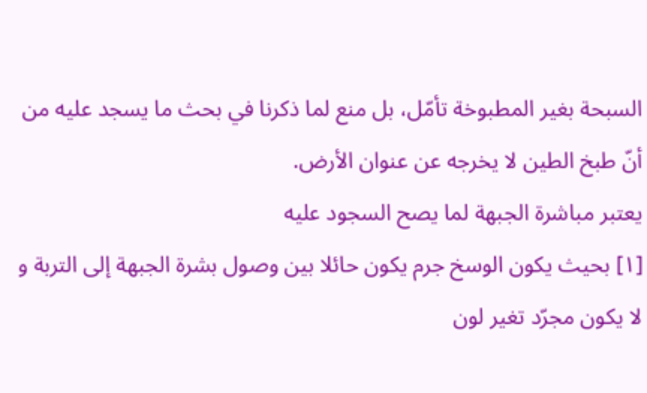السبحة بغير المطبوخة تأمّل، بل منع لما ذكرنا في بحث ما يسجد عليه من أنّ طبخ الطين لا يخرجه عن عنوان الأرض.
يعتبر مباشرة الجبهة لما يصح السجود عليه
[١] بحيث يكون الوسخ جرم يكون حائلا بين وصول بشرة الجبهة إلى التربة و لا يكون مجرّد تغير لون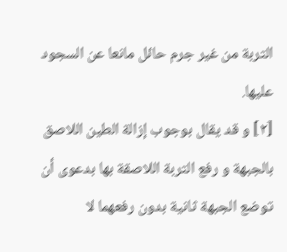التربة من غير جرم حائل مانعا عن السجود عليها.
[٢] و قد يقال بوجوب إزالة الطين اللاصق بالجبهة و رفع التربة اللاصقة بها بدعوى أن توضع الجبهة ثانية بدون رفعهما لا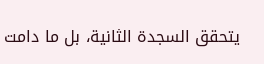يتحقق السجدة الثانية، بل ما دامت